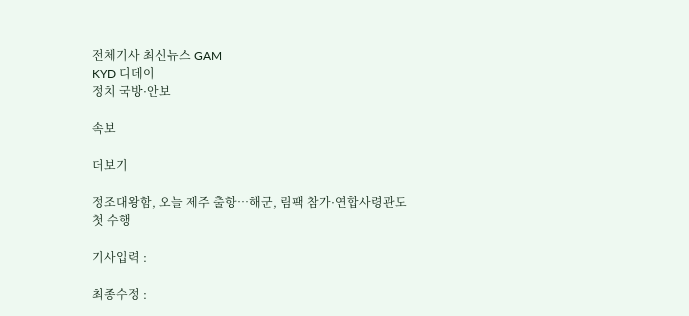전체기사 최신뉴스 GAM
KYD 디데이
정치 국방·안보

속보

더보기

정조대왕함, 오늘 제주 출항…해군, 림팩 참가·연합사령관도 첫 수행

기사입력 :

최종수정 :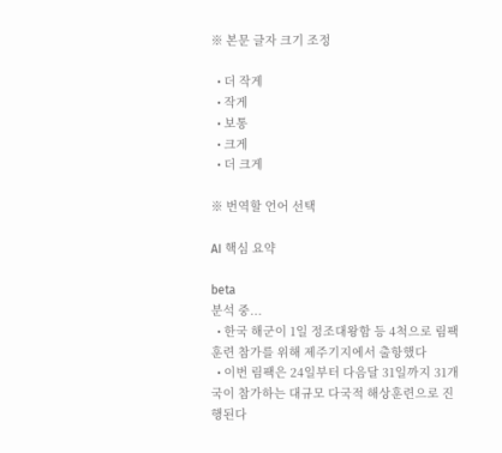※ 본문 글자 크기 조정

  • 더 작게
  • 작게
  • 보통
  • 크게
  • 더 크게

※ 번역할 언어 선택

AI 핵심 요약

beta
분석 중...
  • 한국 해군이 1일 정조대왕함 등 4척으로 림팩훈련 참가를 위해 제주기지에서 출항했다
  • 이번 림팩은 24일부터 다음달 31일까지 31개국이 참가하는 대규모 다국적 해상훈련으로 진행된다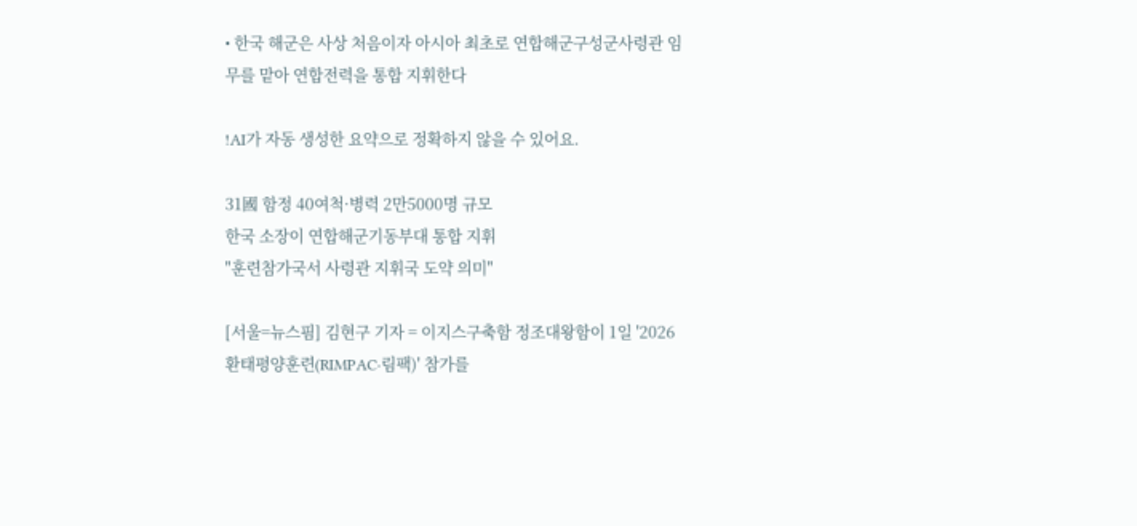• 한국 해군은 사상 처음이자 아시아 최초로 연합해군구성군사령관 임무를 맡아 연합전력을 통합 지휘한다

!AI가 자동 생성한 요약으로 정확하지 않을 수 있어요.

31國 함정 40여척·병력 2만5000명 규모
한국 소장이 연합해군기동부대 통합 지휘
"훈련참가국서 사령관 지휘국 도약 의미"

[서울=뉴스핌] 김현구 기자 = 이지스구축함 정조대왕함이 1일 '2026 환태평양훈련(RIMPAC·림팩)' 참가를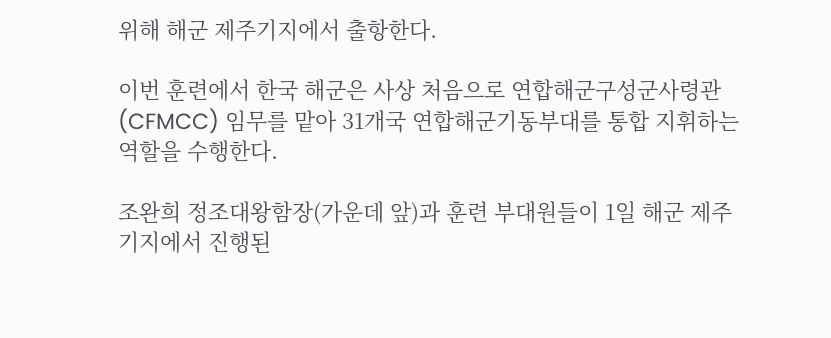위해 해군 제주기지에서 출항한다.

이번 훈련에서 한국 해군은 사상 처음으로 연합해군구성군사령관(CFMCC) 임무를 맡아 31개국 연합해군기동부대를 통합 지휘하는 역할을 수행한다.

조완희 정조대왕함장(가운데 앞)과 훈련 부대원들이 1일 해군 제주기지에서 진행된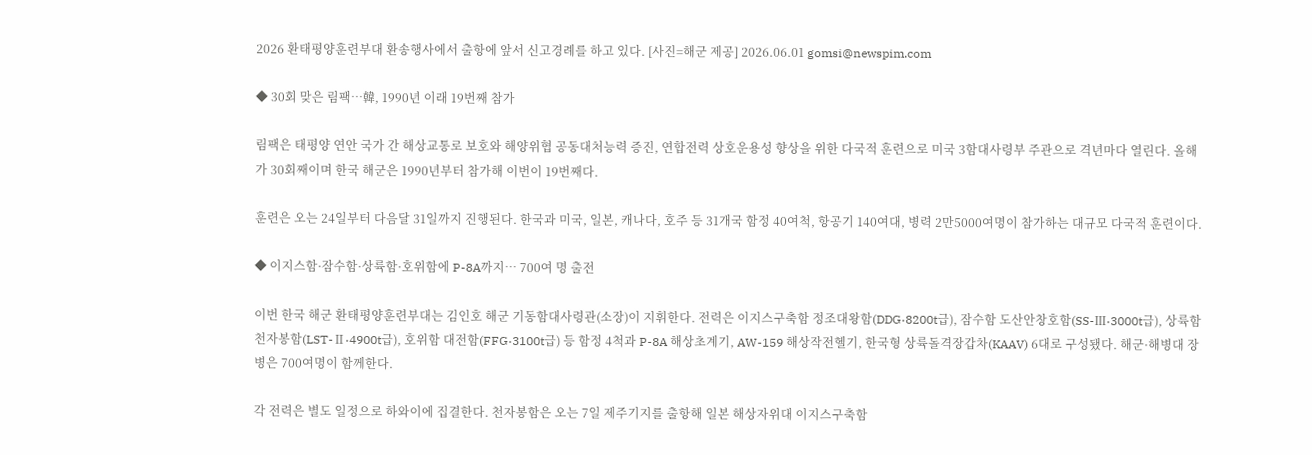2026 환태평양훈련부대 환송행사에서 출항에 앞서 신고경례를 하고 있다. [사진=해군 제공] 2026.06.01 gomsi@newspim.com

◆ 30회 맞은 림팩…韓, 1990년 이래 19번째 참가

림팩은 태평양 연안 국가 간 해상교통로 보호와 해양위협 공동대처능력 증진, 연합전력 상호운용성 향상을 위한 다국적 훈련으로 미국 3함대사령부 주관으로 격년마다 열린다. 올해가 30회째이며 한국 해군은 1990년부터 참가해 이번이 19번째다.

훈련은 오는 24일부터 다음달 31일까지 진행된다. 한국과 미국, 일본, 캐나다, 호주 등 31개국 함정 40여척, 항공기 140여대, 병력 2만5000여명이 참가하는 대규모 다국적 훈련이다.

◆ 이지스함·잠수함·상륙함·호위함에 P-8A까지… 700여 명 출전

이번 한국 해군 환태평양훈련부대는 김인호 해군 기동함대사령관(소장)이 지휘한다. 전력은 이지스구축함 정조대왕함(DDG·8200t급), 잠수함 도산안창호함(SS-Ⅲ·3000t급), 상륙함 천자봉함(LST-Ⅱ·4900t급), 호위함 대전함(FFG·3100t급) 등 함정 4척과 P-8A 해상초계기, AW-159 해상작전헬기, 한국형 상륙돌격장갑차(KAAV) 6대로 구성됐다. 해군·해병대 장병은 700여명이 함께한다.

각 전력은 별도 일정으로 하와이에 집결한다. 천자봉함은 오는 7일 제주기지를 출항해 일본 해상자위대 이지스구축함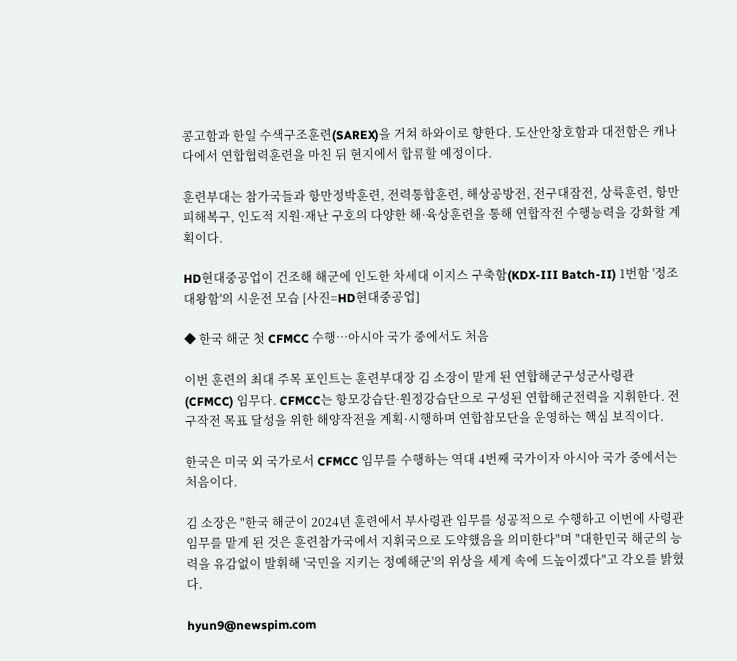콩고함과 한일 수색구조훈련(SAREX)을 거쳐 하와이로 향한다. 도산안창호함과 대전함은 캐나다에서 연합협력훈련을 마친 뒤 현지에서 합류할 예정이다.

훈련부대는 참가국들과 항만정박훈련, 전력통합훈련, 해상공방전, 전구대잠전, 상륙훈련, 항만피해복구, 인도적 지원·재난 구호의 다양한 해·육상훈련을 통해 연합작전 수행능력을 강화할 계획이다.

HD현대중공업이 건조해 해군에 인도한 차세대 이지스 구축함(KDX-III Batch-II) 1번함 '정조대왕함'의 시운전 모습 [사진=HD현대중공업]

◆ 한국 해군 첫 CFMCC 수행…아시아 국가 중에서도 처음

이번 훈련의 최대 주목 포인트는 훈련부대장 김 소장이 맡게 된 연합해군구성군사령관(CFMCC) 임무다. CFMCC는 항모강습단·원정강습단으로 구성된 연합해군전력을 지휘한다. 전구작전 목표 달성을 위한 해양작전을 계획·시행하며 연합참모단을 운영하는 핵심 보직이다.

한국은 미국 외 국가로서 CFMCC 임무를 수행하는 역대 4번째 국가이자 아시아 국가 중에서는 처음이다.

김 소장은 "한국 해군이 2024년 훈련에서 부사령관 임무를 성공적으로 수행하고 이번에 사령관 임무를 맡게 된 것은 훈련참가국에서 지휘국으로 도약했음을 의미한다"며 "대한민국 해군의 능력을 유감없이 발휘해 '국민을 지키는 정예해군'의 위상을 세계 속에 드높이겠다"고 각오를 밝혔다.

hyun9@newspim.com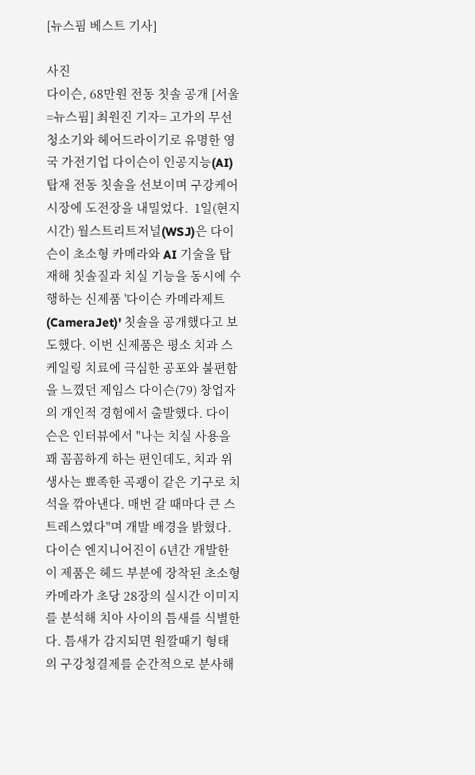[뉴스핌 베스트 기사]

사진
다이슨, 68만원 전동 칫솔 공개 [서울=뉴스핌] 최원진 기자= 고가의 무선청소기와 헤어드라이기로 유명한 영국 가전기업 다이슨이 인공지능(AI) 탑재 전동 칫솔을 선보이며 구강케어 시장에 도전장을 내밀었다.  1일(현지시간) 월스트리트저널(WSJ)은 다이슨이 초소형 카메라와 AI 기술을 탑재해 칫솔질과 치실 기능을 동시에 수행하는 신제품 '다이슨 카메라제트(CameraJet)' 칫솔을 공개했다고 보도했다. 이번 신제품은 평소 치과 스케일링 치료에 극심한 공포와 불편함을 느꼈던 제임스 다이슨(79) 창업자의 개인적 경험에서 출발했다. 다이슨은 인터뷰에서 "나는 치실 사용을 꽤 꼼꼼하게 하는 편인데도, 치과 위생사는 뾰족한 곡괭이 같은 기구로 치석을 깎아낸다. 매번 갈 때마다 큰 스트레스였다"며 개발 배경을 밝혔다. 다이슨 엔지니어진이 6년간 개발한 이 제품은 헤드 부분에 장착된 초소형 카메라가 초당 28장의 실시간 이미지를 분석해 치아 사이의 틈새를 식별한다. 틈새가 감지되면 원깔때기 형태의 구강청결제를 순간적으로 분사해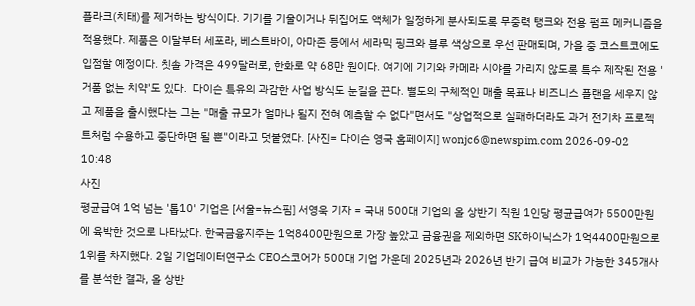플라크(치태)를 제거하는 방식이다. 기기를 기울이거나 뒤집어도 액체가 일정하게 분사되도록 무중력 탱크와 전용 펌프 메커니즘을 적용했다. 제품은 이달부터 세포라, 베스트바이, 아마존 등에서 세라믹 핑크와 블루 색상으로 우선 판매되며, 가을 중 코스트코에도 입점할 예정이다. 칫솔 가격은 499달러로, 한화로 약 68만 원이다. 여기에 기기와 카메라 시야를 가리지 않도록 특수 제작된 전용 '거품 없는 치약'도 있다.  다이슨 특유의 과감한 사업 방식도 눈길을 끈다. 별도의 구체적인 매출 목표나 비즈니스 플랜을 세우지 않고 제품을 출시했다는 그는 "매출 규모가 얼마나 될지 전혀 예측할 수 없다"면서도 "상업적으로 실패하더라도 과거 전기차 프로젝트처럼 수용하고 중단하면 될 뿐"이라고 덧붙였다. [사진= 다이슨 영국 홈페이지] wonjc6@newspim.com 2026-09-02 10:48
사진
평균급여 1억 넘는 '톱10' 기업은 [서울=뉴스핌] 서영욱 기자 = 국내 500대 기업의 올 상반기 직원 1인당 평균급여가 5500만원에 육박한 것으로 나타났다. 한국금융지주는 1억8400만원으로 가장 높았고 금융권을 제외하면 SK하이닉스가 1억4400만원으로 1위를 차지했다. 2일 기업데이터연구소 CEO스코어가 500대 기업 가운데 2025년과 2026년 반기 급여 비교가 가능한 345개사를 분석한 결과, 올 상반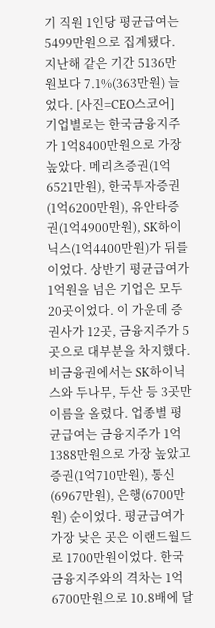기 직원 1인당 평균급여는 5499만원으로 집계됐다. 지난해 같은 기간 5136만원보다 7.1%(363만원) 늘었다. [사진=CEO스코어] 기업별로는 한국금융지주가 1억8400만원으로 가장 높았다. 메리츠증권(1억6521만원), 한국투자증권(1억6200만원), 유안타증권(1억4900만원), SK하이닉스(1억4400만원)가 뒤를 이었다. 상반기 평균급여가 1억원을 넘은 기업은 모두 20곳이었다. 이 가운데 증권사가 12곳, 금융지주가 5곳으로 대부분을 차지했다. 비금융권에서는 SK하이닉스와 두나무, 두산 등 3곳만 이름을 올렸다. 업종별 평균급여는 금융지주가 1억1388만원으로 가장 높았고 증권(1억710만원), 통신(6967만원), 은행(6700만원) 순이었다. 평균급여가 가장 낮은 곳은 이랜드월드로 1700만원이었다. 한국금융지주와의 격차는 1억6700만원으로 10.8배에 달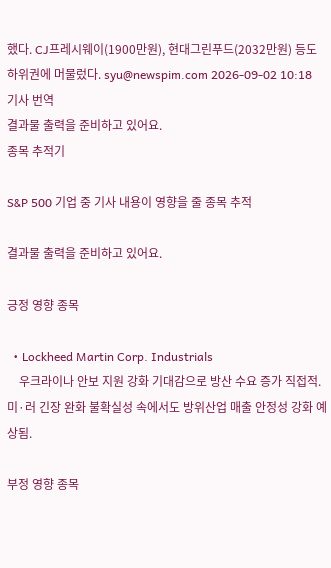했다. CJ프레시웨이(1900만원), 현대그린푸드(2032만원) 등도 하위권에 머물렀다. syu@newspim.com 2026-09-02 10:18
기사 번역
결과물 출력을 준비하고 있어요.
종목 추적기

S&P 500 기업 중 기사 내용이 영향을 줄 종목 추적

결과물 출력을 준비하고 있어요.

긍정 영향 종목

  • Lockheed Martin Corp. Industrials
    우크라이나 안보 지원 강화 기대감으로 방산 수요 증가 직접적. 미·러 긴장 완화 불확실성 속에서도 방위산업 매출 안정성 강화 예상됨.

부정 영향 종목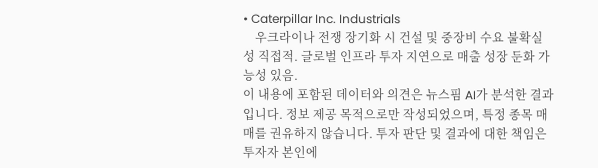• Caterpillar Inc. Industrials
    우크라이나 전쟁 장기화 시 건설 및 중장비 수요 불확실성 직접적. 글로벌 인프라 투자 지연으로 매출 성장 둔화 가능성 있음.
이 내용에 포함된 데이터와 의견은 뉴스핌 AI가 분석한 결과입니다. 정보 제공 목적으로만 작성되었으며, 특정 종목 매매를 권유하지 않습니다. 투자 판단 및 결과에 대한 책임은 투자자 본인에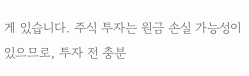게 있습니다. 주식 투자는 원금 손실 가능성이 있으므로, 투자 전 충분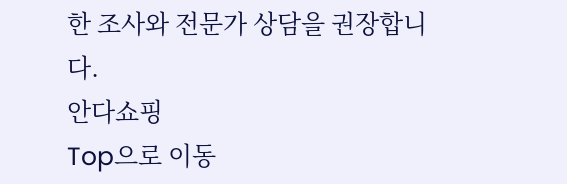한 조사와 전문가 상담을 권장합니다.
안다쇼핑
Top으로 이동